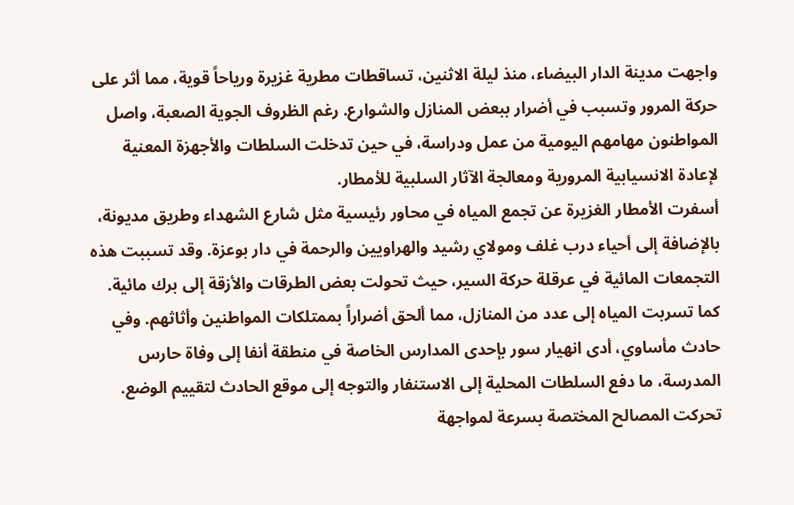واجهت مدينة الدار البيضاء، منذ ليلة الاثنين، تساقطات مطرية غزيرة ورياحاً قوية، مما أثر على حركة المرور وتسبب في أضرار ببعض المنازل والشوارع. رغم الظروف الجوية الصعبة، واصل المواطنون مهامهم اليومية من عمل ودراسة، في حين تدخلت السلطات والأجهزة المعنية لإعادة الانسيابية المرورية ومعالجة الآثار السلبية للأمطار.
أسفرت الأمطار الغزيرة عن تجمع المياه في محاور رئيسية مثل شارع الشهداء وطريق مديونة، بالإضافة إلى أحياء درب غلف ومولاي رشيد والهراويين والرحمة في دار بوعزة. وقد تسببت هذه التجمعات المائية في عرقلة حركة السير، حيث تحولت بعض الطرقات والأزقة إلى برك مائية.
كما تسربت المياه إلى عدد من المنازل، مما ألحق أضراراً بممتلكات المواطنين وأثاثهم. وفي حادث مأساوي، أدى انهيار سور بإحدى المدارس الخاصة في منطقة أنفا إلى وفاة حارس المدرسة، ما دفع السلطات المحلية إلى الاستنفار والتوجه إلى موقع الحادث لتقييم الوضع.
تحركت المصالح المختصة بسرعة لمواجهة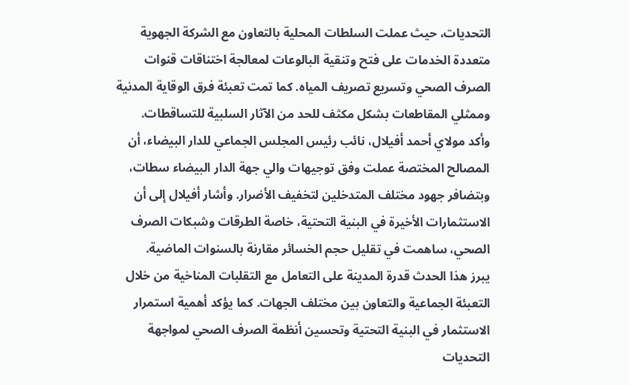التحديات، حيث عملت السلطات المحلية بالتعاون مع الشركة الجهوية متعددة الخدمات على فتح وتنقية البالوعات لمعالجة اختناقات قنوات الصرف الصحي وتسريع تصريف المياه. كما تمت تعبئة فرق الوقاية المدنية وممثلي المقاطعات بشكل مكثف للحد من الآثار السلبية للتساقطات.
وأكد مولاي أحمد أفيلال، نائب رئيس المجلس الجماعي للدار البيضاء، أن المصالح المختصة عملت وفق توجيهات والي جهة الدار البيضاء سطات، وبتضافر جهود مختلف المتدخلين لتخفيف الأضرار. وأشار أفيلال إلى أن الاستثمارات الأخيرة في البنية التحتية، خاصة الطرقات وشبكات الصرف الصحي، ساهمت في تقليل حجم الخسائر مقارنة بالسنوات الماضية.
يبرز هذا الحدث قدرة المدينة على التعامل مع التقلبات المناخية من خلال التعبئة الجماعية والتعاون بين مختلف الجهات. كما يؤكد أهمية استمرار الاستثمار في البنية التحتية وتحسين أنظمة الصرف الصحي لمواجهة التحديات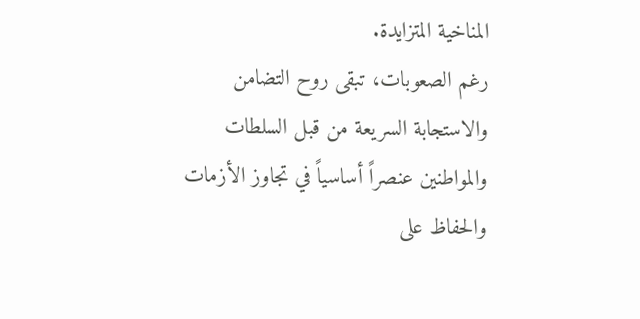المناخية المتزايدة.
رغم الصعوبات، تبقى روح التضامن والاستجابة السريعة من قبل السلطات والمواطنين عنصراً أساسياً في تجاوز الأزمات والحفاظ على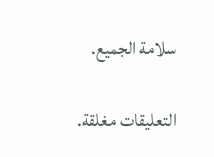سلامة الجميع.

التعليقات مغلقة.